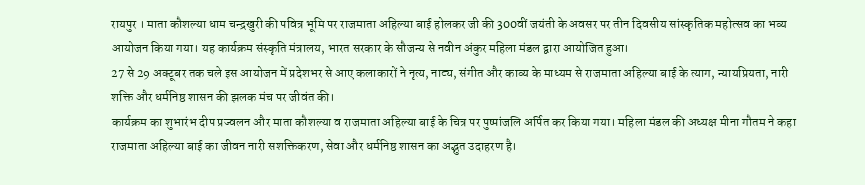रायपुर । माता कौशल्या धाम चन्द्रखुरी की पवित्र भूमि पर राजमाता अहिल्या बाई होलकर जी की 300वीं जयंती के अवसर पर तीन दिवसीय सांस्कृतिक महोत्सव का भव्य आयोजन किया गया। यह कार्यक्रम संस्कृति मंत्रालय, भारत सरकार के सौजन्य से नवीन अंकुर महिला मंडल द्वारा आयोजित हुआ।
27 से 29 अक्टूबर तक चले इस आयोजन में प्रदेशभर से आए कलाकारों ने नृत्य, नाट्य, संगीत और काव्य के माध्यम से राजमाता अहिल्या बाई के त्याग, न्यायप्रियता, नारी शक्ति और धर्मनिष्ठ शासन की झलक मंच पर जीवंत की।
कार्यक्रम का शुभारंभ दीप प्रज्वलन और माता कौशल्या व राजमाता अहिल्या बाई के चित्र पर पुष्पांजलि अर्पित कर किया गया। महिला मंडल की अध्यक्ष मीना गौतम ने कहा राजमाता अहिल्या बाई का जीवन नारी सशक्तिकरण, सेवा और धर्मनिष्ठ शासन का अद्भुत उदाहरण है।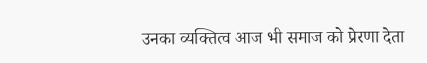उनका व्यक्तित्व आज भी समाज को प्रेरणा देता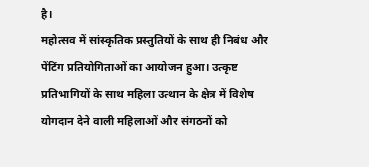है।
महोत्सव में सांस्कृतिक प्रस्तुतियों के साथ ही निबंध और पेंटिंग प्रतियोगिताओं का आयोजन हुआ। उत्कृष्ट प्रतिभागियों के साथ महिला उत्थान के क्षेत्र में विशेष योगदान देने वाली महिलाओं और संगठनों को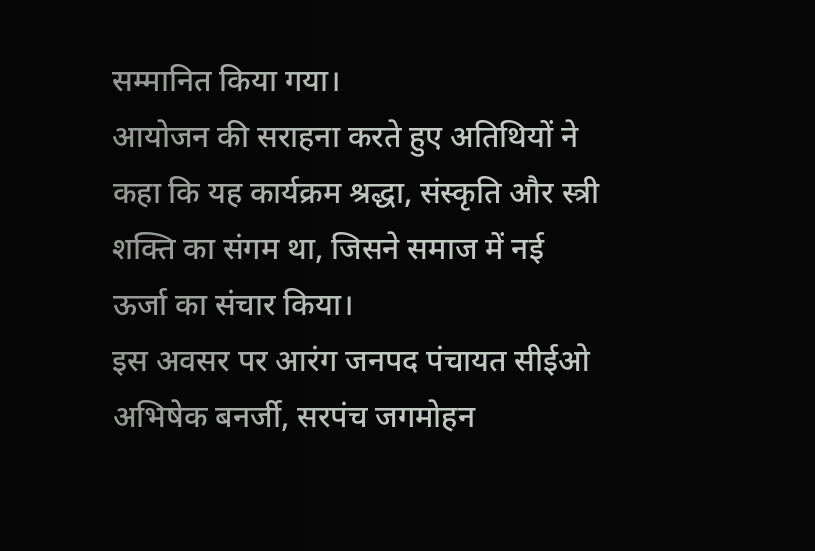सम्मानित किया गया।
आयोजन की सराहना करते हुए अतिथियों ने कहा कि यह कार्यक्रम श्रद्धा, संस्कृति और स्त्री शक्ति का संगम था, जिसने समाज में नई ऊर्जा का संचार किया।
इस अवसर पर आरंग जनपद पंचायत सीईओ अभिषेक बनर्जी, सरपंच जगमोहन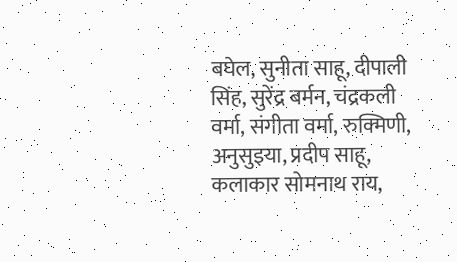बघेल, सुनीता साहू, दीपाली सिंह, सुरेंद्र बर्मन, चंद्रकली वर्मा, संगीता वर्मा, रुक्मिणी, अनुसुइया, प्रदीप साहू, कलाकार सोमनाथ राय,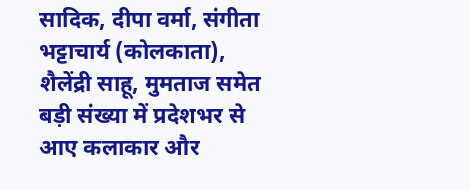सादिक, दीपा वर्मा, संगीता भट्टाचार्य (कोलकाता), शैलेंद्री साहू, मुमताज समेत बड़ी संख्या में प्रदेशभर से आए कलाकार और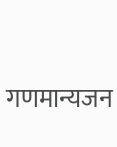गणमान्यजन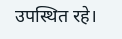उपस्थित रहे।